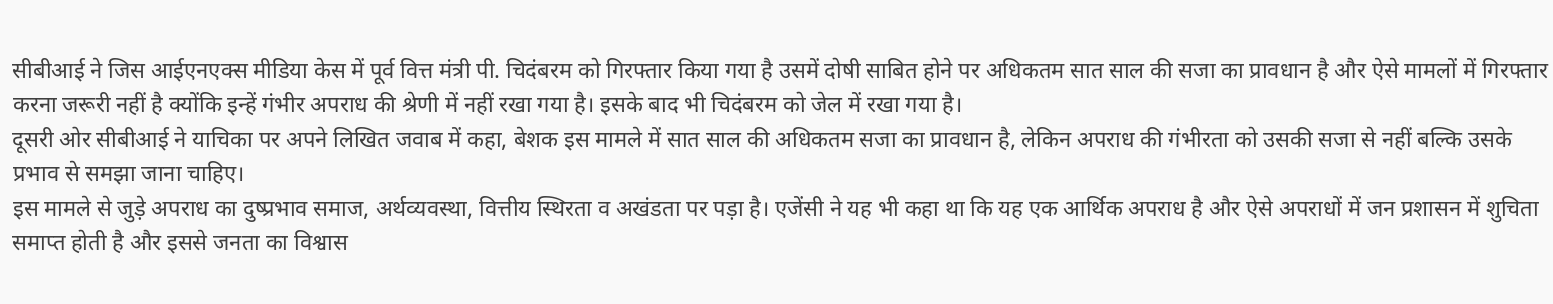सीबीआई ने जिस आईएनएक्स मीडिया केस में पूर्व वित्त मंत्री पी. चिदंबरम को गिरफ्तार किया गया है उसमें दोषी साबित होने पर अधिकतम सात साल की सजा का प्रावधान है और ऐसे मामलों में गिरफ्तार करना जरूरी नहीं है क्योंकि इन्हें गंभीर अपराध की श्रेणी में नहीं रखा गया है। इसके बाद भी चिदंबरम को जेल में रखा गया है।
दूसरी ओर सीबीआई ने याचिका पर अपने लिखित जवाब में कहा, बेशक इस मामले में सात साल की अधिकतम सजा का प्रावधान है, लेकिन अपराध की गंभीरता को उसकी सजा से नहीं बल्कि उसके प्रभाव से समझा जाना चाहिए।
इस मामले से जुड़े अपराध का दुष्प्रभाव समाज, अर्थव्यवस्था, वित्तीय स्थिरता व अखंडता पर पड़ा है। एजेंसी ने यह भी कहा था कि यह एक आर्थिक अपराध है और ऐसे अपराधों में जन प्रशासन में शुचिता समाप्त होती है और इससे जनता का विश्वास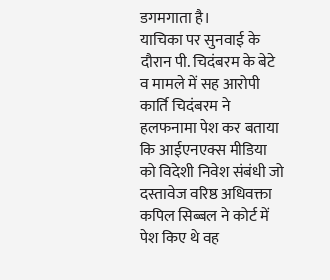डगमगाता है।
याचिका पर सुनवाई के दौरान पी. चिदंबरम के बेटे व मामले में सह आरोपी कार्ति चिदंबरम ने हलफनामा पेश कर बताया कि आईएनएक्स मीडिया को विदेशी निवेश संबंधी जो दस्तावेज वरिष्ठ अधिवक्ता कपिल सिब्बल ने कोर्ट में पेश किए थे वह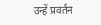उन्हें प्रवर्तन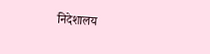निदेशालय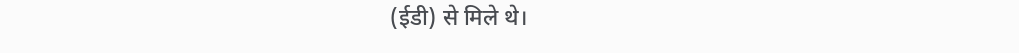(ईडी) से मिले थे।